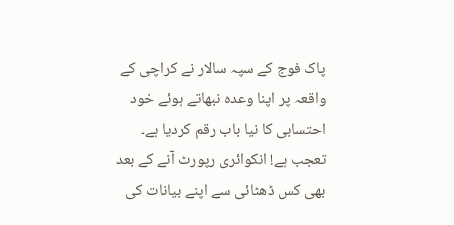پاک فوج کے سپہ سالار نے کراچی کے واقعہ پر اپنا وعدہ نبھاتے ہوئے خود احتسابی کا نیا باب رقم کردیا ہے۔ تعجب ہے! انکوائری رپورٹ آنے کے بعد بھی کس ڈھٹائی سے اپنے بیانات کی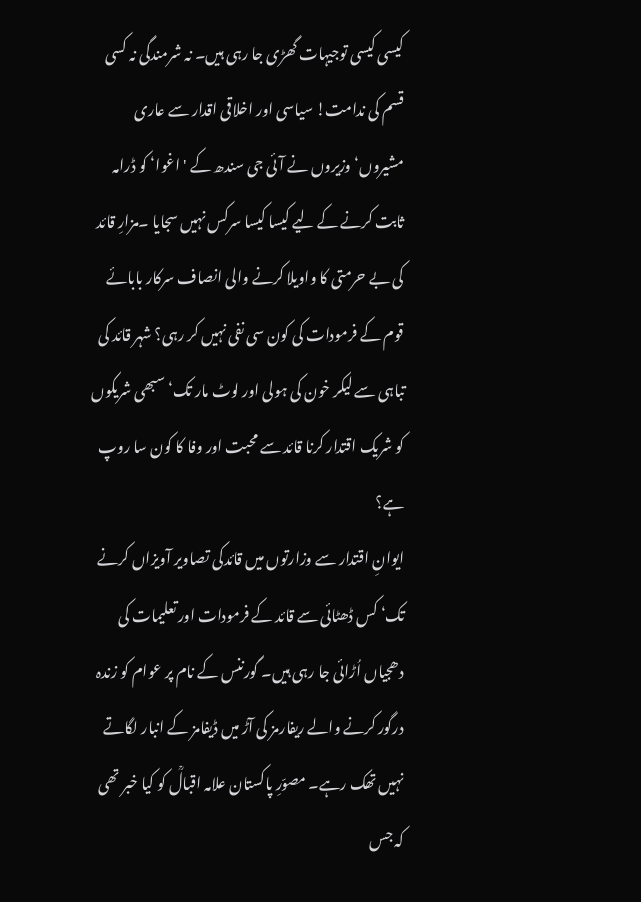کیسی کیسی توجیہات گھڑی جا رہی ہیں۔ نہ شرمندگی نہ کسی قسم کی ندامت! سیاسی اور اخلاقی اقدار سے عاری مشیروں‘ وزیروں نے آئی جی سندھ کے 'اغوا‘ کو ڈرامہ ثابت کرنے کے لیے کیسا کیسا سرکس نہیں سجایا ۔مزارِ قائد کی بے حرمتی کا واویلا کرنے والی انصاف سرکار بابائے قوم کے فرمودات کی کون سی نفی نہیں کر رہی؟ شہر قائد کی تباہی سے لیکر خون کی ہولی اور لوٹ مار تک‘ سبھی شریکوں کو شریک اقتدار کرنا قائد سے محبت اور وفا کا کون سا روپ ہے؟
ایوانِ اقتدار سے وزارتوں میں قائدکی تصاویر آویزاں کرنے تک‘ کس ڈھٹائی سے قائد کے فرمودات اور تعلیمات کی دھجیاں اُڑائی جا رہی ہیں۔ گورننس کے نام پر عوام کو زندہ درگور کرنے والے ریفارمز کی آڑ میں ڈیفامز کے انبار لگاتے نہیں تھک رہے۔ مصوّرِ پاکستان علامہ اقبالؒ کو کیا خبر تھی کہ جس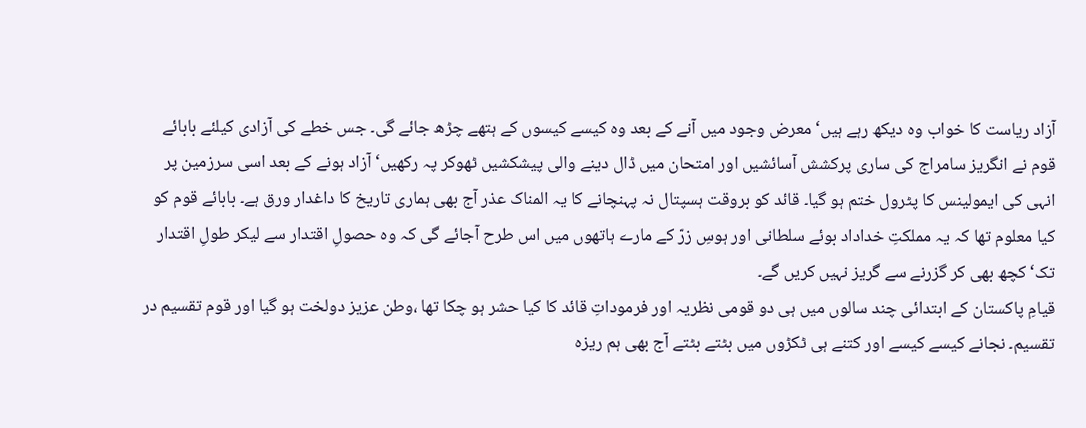آزاد ریاست کا خواب وہ دیکھ رہے ہیں‘ معرض وجود میں آنے کے بعد وہ کیسے کیسوں کے ہتھے چڑھ جائے گی۔ جس خطے کی آزادی کیلئے بابائے قوم نے انگریز سامراج کی ساری پرکشش آسائشیں اور امتحان میں ڈال دینے والی پیشکشیں ٹھوکر پہ رکھیں‘ آزاد ہونے کے بعد اسی سرزمین پر انہی کی ایمولینس کا پٹرول ختم ہو گیا۔ قائد کو بروقت ہسپتال نہ پہنچانے کا یہ المناک عذر آج بھی ہماری تاریخ کا داغدار ورق ہے۔ بابائے قوم کو کیا معلوم تھا کہ یہ مملکتِ خداداد بوئے سلطانی اور ہوسِ زرّ کے مارے ہاتھوں میں اس طرح آجائے گی کہ وہ حصولِ اقتدار سے لیکر طولِ اقتدار تک‘ کچھ بھی کر گزرنے سے گریز نہیں کریں گے۔
قیامِ پاکستان کے ابتدائی چند سالوں میں ہی دو قومی نظریہ اور فرموداتِ قائد کا کیا حشر ہو چکا تھا ،وطن عزیز دولخت ہو گیا اور قوم تقسیم در تقسیم۔ نجانے کیسے کیسے اور کتنے ہی ٹکڑوں میں بٹتے بٹتے آج بھی ہم ریزہ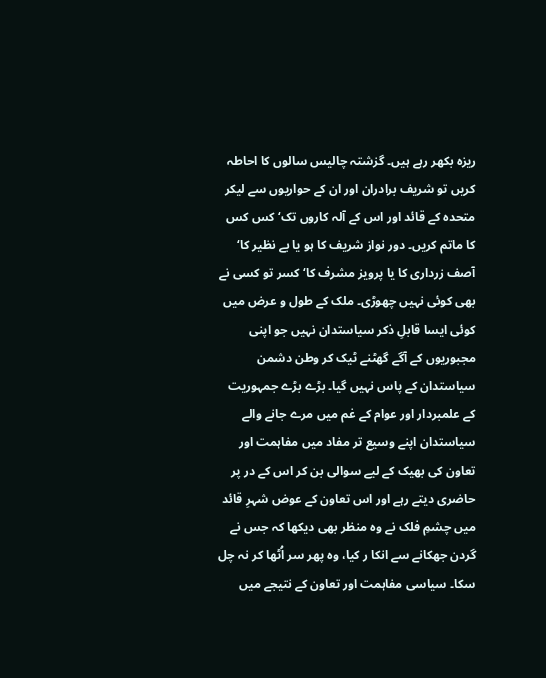ریزہ بکھر رہے ہیں۔ گزشتہ چالیس سالوں کا احاطہ کریں تو شریف برادران اور ان کے حواریوں سے لیکر متحدہ کے قائد اور اس کے آلہ کاروں تک‘ کس کس کا ماتم کریں۔ دور نواز شریف کا ہو یا بے نظیر کا‘ آصف زرداری کا یا پرویز مشرف کا‘ کسر تو کسی نے بھی کوئی نہیں چھوڑی۔ ملک کے طول و عرض میں کوئی ایسا قابلِ ذکر سیاستدان نہیں جو اپنی مجبوریوں کے آگے گھٹنے ٹیک کر وطن دشمن سیاستدان کے پاس نہیں گیا۔ بڑے بڑے جمہوریت کے علمبردار اور عوام کے غم میں مرے جانے والے سیاستدان اپنے وسیع تر مفاد میں مفاہمت اور تعاون کی بھیک کے لیے سوالی بن کر اس کے در پر حاضری دیتے رہے اور اس تعاون کے عوض شہرِ قائد میں چشمِ فلک نے وہ منظر بھی دیکھا کہ جس نے گردن جھکانے سے انکا ر کیا، وہ پھر سر اُٹھا کر نہ چل سکا۔ سیاسی مفاہمت اور تعاون کے نتیجے میں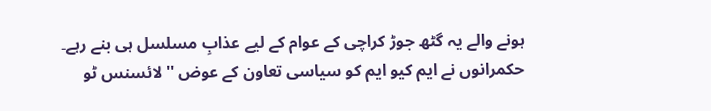ہونے والے یہ گٹھ جوڑ کراچی کے عوام کے لیے عذابِ مسلسل ہی بنے رہے۔
حکمرانوں نے ایم کیو ایم کو سیاسی تعاون کے عوض ''لائسنس ٹو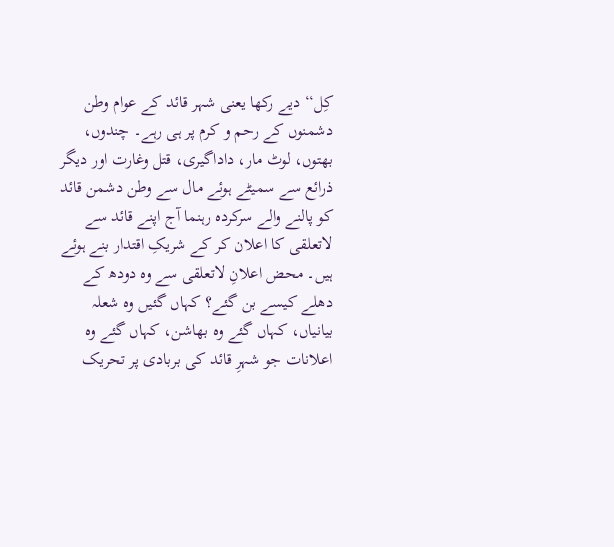کِل‘‘ دیے رکھا یعنی شہر قائد کے عوام وطن دشمنوں کے رحم و کرم پر ہی رہے۔ چندوں، بھتوں، لوٹ مار، داداگیری، قتل وغارت اور دیگر ذرائع سے سمیٹے ہوئے مال سے وطن دشمن قائد کو پالنے والے سرکردہ رہنما آج اپنے قائد سے لاتعلقی کا اعلان کر کے شریکِ اقتدار بنے ہوئے ہیں۔ محض اعلانِ لاتعلقی سے وہ دودھ کے دھلے کیسے بن گئے؟ کہاں گئیں وہ شعلہ بیانیاں، کہاں گئے وہ بھاشن، کہاں گئے وہ اعلانات جو شہرِ قائد کی بربادی پر تحریک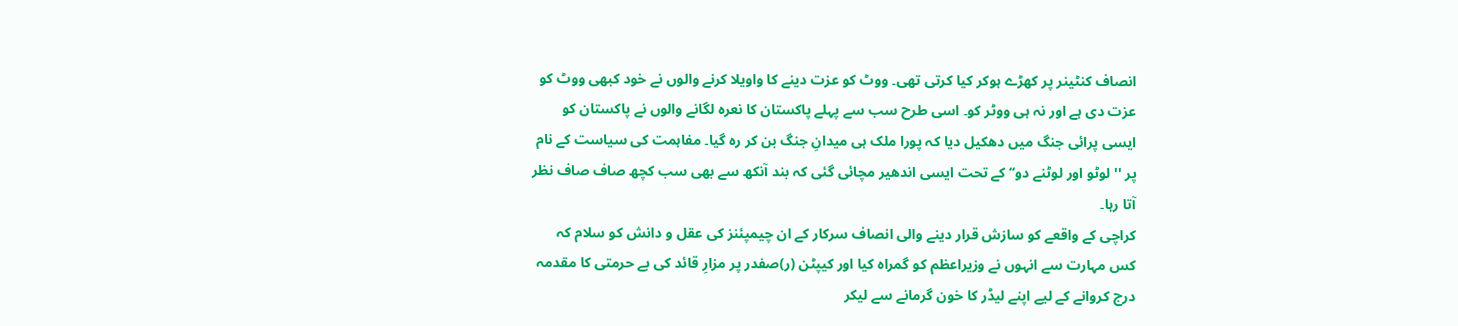انصاف کنٹینر پر کھڑے ہوکر کیا کرتی تھی۔ ووٹ کو عزت دینے کا واویلا کرنے والوں نے خود کبھی ووٹ کو عزت دی ہے اور نہ ہی ووٹر کو۔ اسی طرح سب سے پہلے پاکستان کا نعرہ لگانے والوں نے پاکستان کو ایسی پرائی جنگ میں دھکیل دیا کہ پورا ملک ہی میدانِ جنگ بن کر رہ گیا۔ مفاہمت کی سیاست کے نام پر ''لوٹو اور لوٹنے دو‘‘ کے تحت ایسی اندھیر مچائی گئی کہ بند آنکھ سے بھی سب کچھ صاف صاف نظر آتا رہا۔
کراچی کے واقعے کو سازش قرار دینے والی انصاف سرکار کے ان چیمپئنز کی عقل و دانش کو سلام کہ کس مہارت سے انہوں نے وزیراعظم کو گمراہ کیا اور کیپٹن (ر)صفدر پر مزارِ قائد کی بے حرمتی کا مقدمہ درج کروانے کے لیے اپنے لیڈر کا خون گرمانے سے لیکر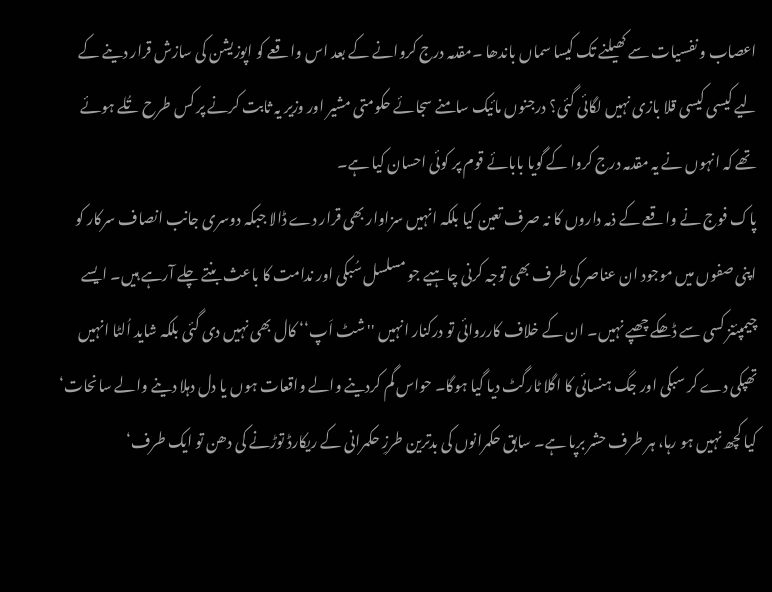اعصاب و نفسیات سے کھیلنے تک کیسا سماں باندھا ۔مقدمہ درج کروانے کے بعد اس واقعے کو اپوزیشن کی سازش قرار دینے کے لیے کیسی کیسی قلا بازی نہیں لگائی گئی؟ درجنوں مائیک سامنے سجائے حکومتی مشیر اور وزیر یہ ثابت کرنے پر کس طرح تُلے ہوئے تھے کہ انہوں نے یہ مقدمہ درج کروا کے گویا بابائے قوم پر کوئی احسان کیا ہے۔
پاک فوج نے واقعے کے ذمہ داروں کا نہ صرف تعین کیا بلکہ انہیں سزاوار بھی قرار دے ڈالا جبکہ دوسری جانب انصاف سرکار کو اپنی صفوں میں موجود ان عناصر کی طرف بھی توجہ کرنی چاہیے جو مسلسل سُبکی اور ندامت کا باعث بنتے چلے آرہے ہیں۔ ایسے چیمپئنز کسی سے ڈھکے چھپے نہیں۔ ان کے خلاف کارروائی تو درکنار انہیں ''شٹ اَپ‘‘ کال بھی نہیں دی گئی بلکہ شاید اُلٹا انہیں تھپکی دے کر سبکی اور جگ ہنسائی کا اگلا ٹارگٹ دیا گیا ہوگا۔ حواس گم کردینے والے واقعات ہوں یا دل دہلا دینے والے سانحات‘ کیا کچھ نہیں ہو رہا، ہر طرف حشر برپا ہے۔ سابق حکمرانوں کی بدترین طرزِ حکمرانی کے ریکارڈ توڑنے کی دھن تو ایک طرف‘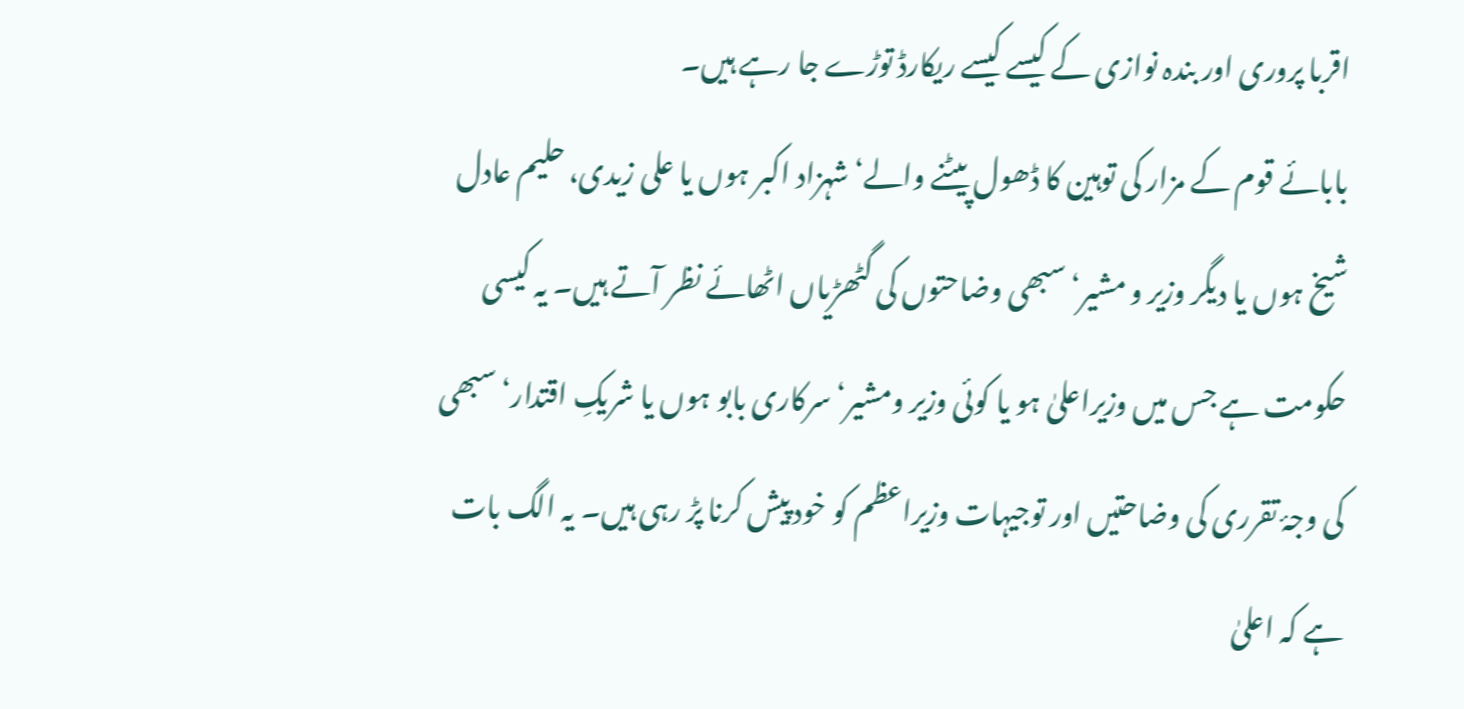اقربا پروری اور بندہ نوازی کے کیسے کیسے ریکارڈ توڑے جا رہے ہیں۔
بابائے قوم کے مزار کی توہین کا ڈھول پیٹنے والے‘ شہزاد اکبر ہوں یا علی زیدی، حلیم عادل شیخ ہوں یا دیگر وزیر و مشیر‘ سبھی وضاحتوں کی گٹھڑیاں اٹھائے نظر آتے ہیں۔ یہ کیسی حکومت ہے جس میں وزیراعلیٰ ہو یا کوئی وزیر ومشیر‘ سرکاری بابو ہوں یا شریکِ اقتدار‘ سبھی کی وجۂ تقرری کی وضاحتیں اور توجیہات وزیراعظم کو خود پیش کرنا پڑ رہی ہیں۔ یہ الگ بات ہے کہ اعلیٰ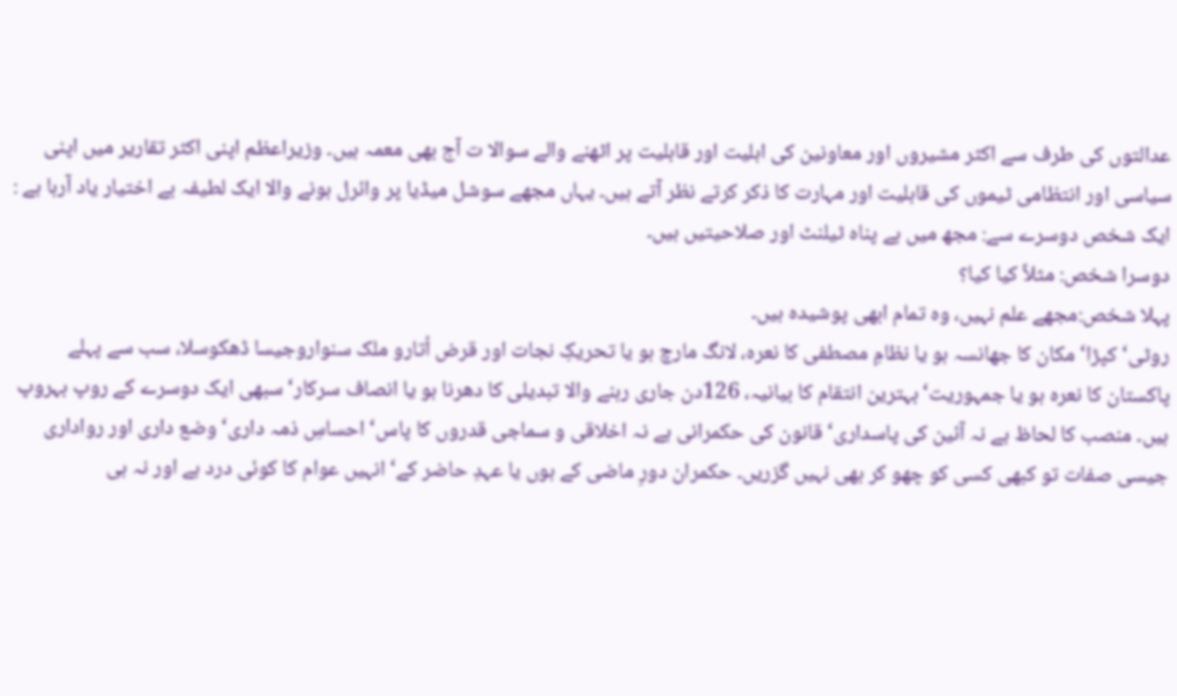عدالتوں کی طرف سے اکثر مشیروں اور معاونین کی اہلیت اور قابلیت پر اٹھنے والے سوالا ت آج بھی معمہ ہیں۔ وزیراعظم اپنی اکثر تقاریر میں اپنی سیاسی اور انتظامی ٹیموں کی قابلیت اور مہارت کا ذکر کرتے نظر آتے ہیں۔ یہاں مجھے سوشل میڈیا پر وائرل ہونے والا ایک لطیفہ بے اختیار یاد آرہا ہے :
ایک شخص دوسرے سے: مجھ میں بے پناہ ٹیلنٹ اور صلاحیتیں ہیں۔
دوسرا شخص: مثلاً کیا کیا؟
پہلا شخص:مجھے علم نہیں، وہ تمام ابھی پوشیدہ ہیں۔
روٹی‘ کپڑا‘ مکان کا جھانسہ ہو یا نظامِ مصطفی کا نعرہ، لانگ مارچ ہو یا تحریکِ نجات اور قرض اُتارو ملک سنواروجیسا ڈھکوسلا، سب سے پہلے پاکستان کا نعرہ ہو یا جمہوریت‘ بہترین انتقام کا بیانیہ، 126دن جاری رہنے والا تبدیلی کا دھرنا ہو یا انصاف سرکار‘ سبھی ایک دوسرے کے روپ بہروپ ہیں۔ منصب کا لحاظ ہے نہ آئین کی پاسداری‘ قانون کی حکمرانی ہے نہ اخلاقی و سماجی قدروں کا پاس‘ احساسِ ذمہ داری‘ وضع داری اور رواداری جیسی صفات تو کبھی کسی کو چھو کر بھی نہیں گزریں۔ حکمران دورِ ماضی کے ہوں یا عہدِ حاضر کے‘ انہیں عوام کا کوئی درد ہے اور نہ ہی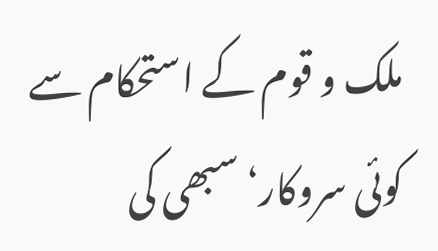ملک و قوم کے استحکام سے کوئی سروکار‘ سبھی کی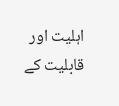اہلیت اور قابلیت کے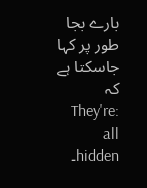بارے بجا طور پر کہا جاسکتا ہے کہ :They're all hidden۔